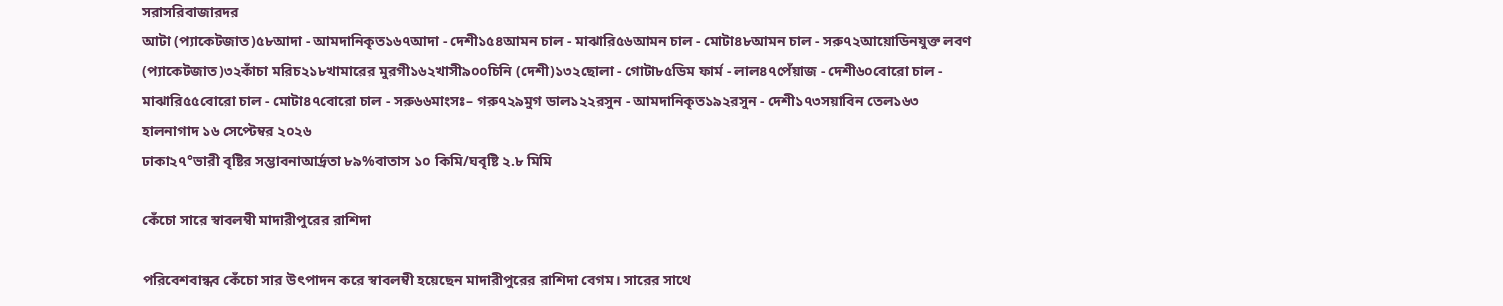সরাসরিবাজারদর
আটা (প্যাকেটজাত)৫৮আদা - আমদানিকৃত১৬৭আদা - দেশী১৫৪আমন চাল - মাঝারি৫৬আমন চাল - মোটা৪৮আমন চাল - সরু৭২আয়োডিনযুক্ত লবণ (প্যাকেটজাত)৩২কাঁচা মরিচ২১৮খামারের মুরগী১৬২খাসী৯০০চিনি (দেশী)১৩২ছোলা - গোটা৮৫ডিম ফার্ম - লাল৪৭পেঁয়াজ - দেশী৬০বোরো চাল - মাঝারি৫৫বোরো চাল - মোটা৪৭বোরো চাল - সরু৬৬মাংসঃ– গরু৭২৯মুগ ডাল১২২রসুন - আমদানিকৃত১৯২রসুন - দেশী১৭৩সয়াবিন তেল১৬৩
হালনাগাদ ১৬ সেপ্টেম্বর ২০২৬
ঢাকা২৭°ভারী বৃষ্টির সম্ভাবনাআর্দ্রতা ৮৯%বাতাস ১০ কিমি/ঘবৃষ্টি ২.৮ মিমি

কেঁচো সারে স্বাবলম্বী মাদারীপুরের রাশিদা

পরিবেশবান্ধব কেঁচো সার উৎপাদন করে স্বাবলম্বী হয়েছেন মাদারীপুরের রাশিদা বেগম। সারের সাথে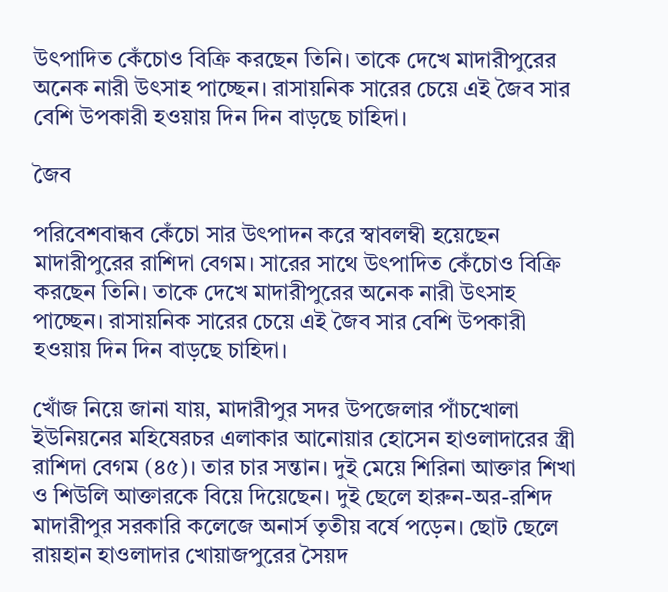উৎপাদিত কেঁচোও বিক্রি করছেন তিনি। তাকে দেখে মাদারীপুরের অনেক নারী উৎসাহ পাচ্ছেন। রাসায়নিক সারের চেয়ে এই জৈব সার বেশি উপকারী হওয়ায় দিন দিন বাড়ছে চাহিদা।

জৈব

পরিবেশবান্ধব কেঁচো সার উৎপাদন করে স্বাবলম্বী হয়েছেন মাদারীপুরের রাশিদা বেগম। সারের সাথে উৎপাদিত কেঁচোও বিক্রি করছেন তিনি। তাকে দেখে মাদারীপুরের অনেক নারী উৎসাহ পাচ্ছেন। রাসায়নিক সারের চেয়ে এই জৈব সার বেশি উপকারী হওয়ায় দিন দিন বাড়ছে চাহিদা।

খোঁজ নিয়ে জানা যায়, মাদারীপুর সদর উপজেলার পাঁচখোলা ইউনিয়নের মহিষেরচর এলাকার আনোয়ার হোসেন হাওলাদারের স্ত্রী রাশিদা বেগম (৪৫)। তার চার সন্তান। দুই মেয়ে শিরিনা আক্তার শিখা ও শিউলি আক্তারকে বিয়ে দিয়েছেন। দুই ছেলে হারুন-অর-রশিদ মাদারীপুর সরকারি কলেজে অনার্স তৃতীয় বর্ষে পড়েন। ছোট ছেলে রায়হান হাওলাদার খোয়াজপুরের সৈয়দ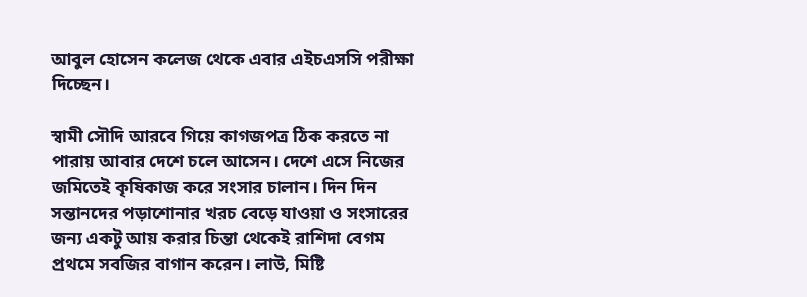আবুল হোসেন কলেজ থেকে এবার এইচএসসি পরীক্ষা দিচ্ছেন।

স্বামী সৌদি আরবে গিয়ে কাগজপত্র ঠিক করতে না পারায় আবার দেশে চলে আসেন। দেশে এসে নিজের জমিতেই কৃষিকাজ করে সংসার চালান। দিন দিন সন্তানদের পড়াশোনার খরচ বেড়ে যাওয়া ও সংসারের জন্য একটু আয় করার চিন্তা থেকেই রাশিদা বেগম প্রথমে সবজির বাগান করেন। লাউ, মিষ্টি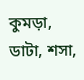কুমড়া, ডাটা, শসা,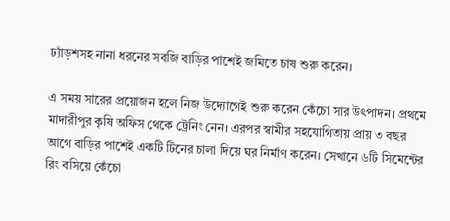ঢ্যাঁড়শসহ নানা ধরনের সবজি বাড়ির পাশেই জমিতে চাষ শুরু করেন।

এ সময় সারের প্রয়োজন হলে নিজ উদ্যোগেই শুরু করেন কেঁচো সার উৎপাদন। প্রথমে মাদারীপুর কৃষি অফিস থেকে ট্রেনিং নেন। এরপর স্বামীর সহযোগিতায় প্রায় ৩ বছর আগে বাড়ির পাশেই একটি টিনের চালা দিয়ে ঘর নির্মাণ করেন। সেখানে ৬টি সিমেন্টের রিং বসিয়ে কেঁচো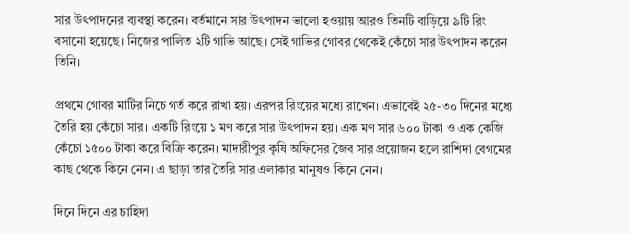সার উৎপাদনের ব্যবস্থা করেন। বর্তমানে সার উৎপাদন ভালো হওয়ায় আরও তিনটি বাড়িয়ে ৯টি রিং বসানো হয়েছে। নিজের পালিত ২টি গাভি আছে। সেই গাভির গোবর থেকেই কেঁচো সার উৎপাদন করেন তিনি।

প্রথমে গোবর মাটির নিচে গর্ত করে রাখা হয়। এরপর রিংয়ের মধ্যে রাখেন। এভাবেই ২৫-৩০ দিনের মধ্যে তৈরি হয় কেঁচো সার। একটি রিংয়ে ১ মণ করে সার উৎপাদন হয়। এক মণ সার ৬০০ টাকা ও এক কেজি কেঁচো ১৫০০ টাকা করে বিক্রি করেন। মাদারীপুর কৃষি অফিসের জৈব সার প্রয়োজন হলে রাশিদা বেগমের কাছ থেকে কিনে নেন। এ ছাড়া তার তৈরি সার এলাকার মানুষও কিনে নেন।

দিনে দিনে এর চাহিদা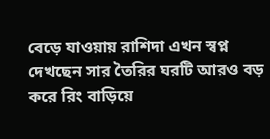বেড়ে যাওয়ায় রাশিদা এখন স্বপ্ন দেখছেন সার তৈরির ঘরটি আরও বড় করে রিং বাড়িয়ে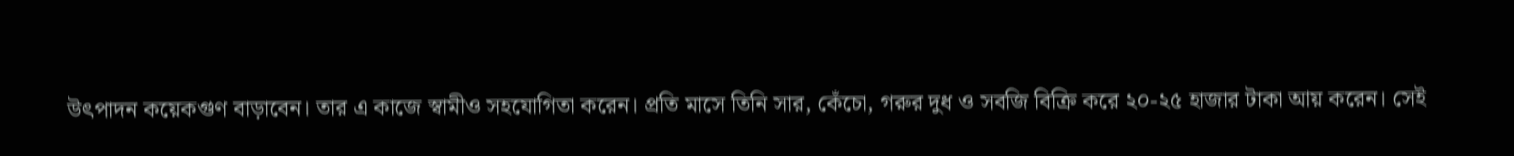উৎপাদন কয়েকগুণ বাড়াবেন। তার এ কাজে স্বামীও সহযোগিতা করেন। প্রতি মাসে তিনি সার, কেঁচো, গরুর দুধ ও সবজি বিক্রি করে ২০-২৫ হাজার টাকা আয় করেন। সেই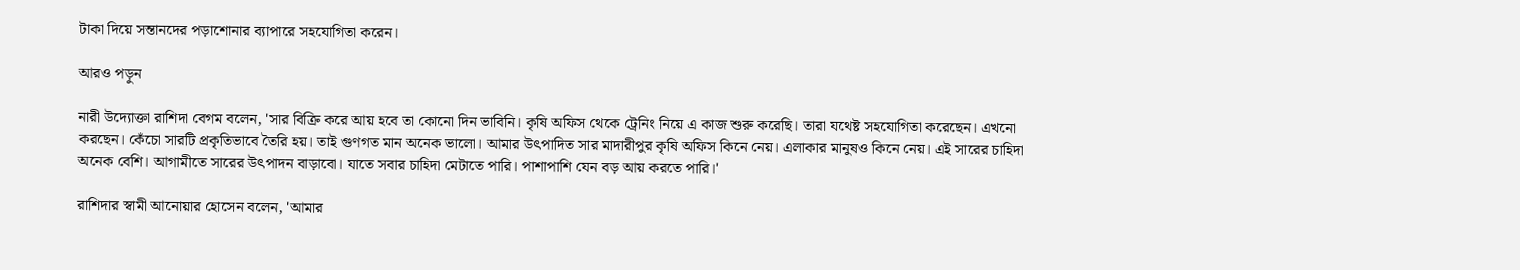টাকা দিয়ে সন্তানদের পড়াশোনার ব্যাপারে সহযোগিতা করেন।

আরও পড়ুন

নারী উদ্যোক্তা রাশিদা বেগম বলেন, 'সার বিক্রি করে আয় হবে তা কোনো দিন ভাবিনি। কৃষি অফিস থেকে ট্রেনিং নিয়ে এ কাজ শুরু করেছি। তারা যথেষ্ট সহযোগিতা করেছেন। এখনো করছেন। কেঁচো সারটি প্রকৃতিভাবে তৈরি হয়। তাই গুণগত মান অনেক ভালো। আমার উৎপাদিত সার মাদারীপুর কৃষি অফিস কিনে নেয়। এলাকার মানুষও কিনে নেয়। এই সারের চাহিদা অনেক বেশি। আগামীতে সারের উৎপাদন বাড়াবো। যাতে সবার চাহিদা মেটাতে পারি। পাশাপাশি যেন বড় আয় করতে পারি।'

রাশিদার স্বামী আনোয়ার হোসেন বলেন, 'আমার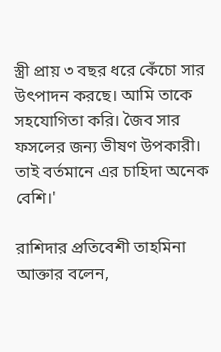স্ত্রী প্রায় ৩ বছর ধরে কেঁচো সার উৎপাদন করছে। আমি তাকে সহযোগিতা করি। জৈব সার ফসলের জন্য ভীষণ উপকারী। তাই বর্তমানে এর চাহিদা অনেক বেশি।'

রাশিদার প্রতিবেশী তাহমিনা আক্তার বলেন,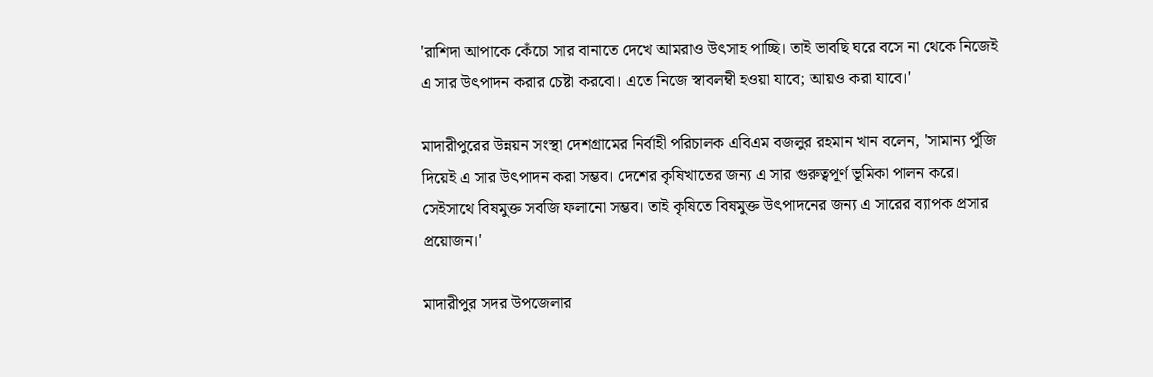'রাশিদা আপাকে কেঁচো সার বানাতে দেখে আমরাও উৎসাহ পাচ্ছি। তাই ভাবছি ঘরে বসে না থেকে নিজেই এ সার উৎপাদন করার চেষ্টা করবো। এতে নিজে স্বাবলম্বী হওয়া যাবে; আয়ও করা যাবে।'

মাদারীপুরের উন্নয়ন সংস্থা দেশগ্রামের নির্বাহী পরিচালক এবিএম বজলুর রহমান খান বলেন, 'সামান্য পুঁজি দিয়েই এ সার উৎপাদন করা সম্ভব। দেশের কৃষিখাতের জন্য এ সার গুরুত্বপূর্ণ ভূমিকা পালন করে। সেইসাথে বিষমুক্ত সবজি ফলানো সম্ভব। তাই কৃষিতে বিষমুক্ত উৎপাদনের জন্য এ সারের ব্যাপক প্রসার প্রয়োজন।'

মাদারীপুর সদর উপজেলার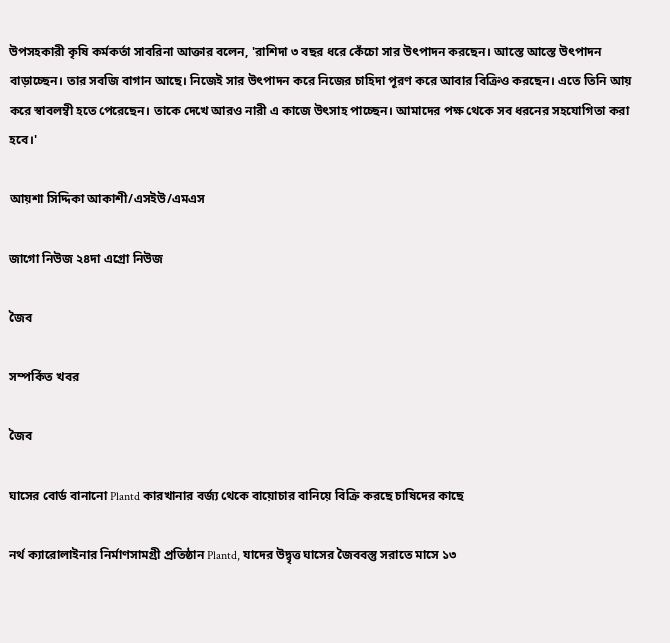উপসহকারী কৃষি কর্মকর্তা সাবরিনা আক্তার বলেন, 'রাশিদা ৩ বছর ধরে কেঁচো সার উৎপাদন করছেন। আস্তে আস্তে উৎপাদন বাড়াচ্ছেন। তার সবজি বাগান আছে। নিজেই সার উৎপাদন করে নিজের চাহিদা পূরণ করে আবার বিক্রিও করছেন। এতে তিনি আয় করে স্বাবলম্বী হতে পেরেছেন। তাকে দেখে আরও নারী এ কাজে উৎসাহ পাচ্ছেন। আমাদের পক্ষ থেকে সব ধরনের সহযোগিতা করা হবে।'

আয়শা সিদ্দিকা আকাশী/এসইউ/এমএস

জাগো নিউজ ২৪দা এগ্রো নিউজ

জৈব

সম্পর্কিত খবর

জৈব

ঘাসের বোর্ড বানানো Plantd কারখানার বর্জ্য থেকে বায়োচার বানিয়ে বিক্রি করছে চাষিদের কাছে

নর্থ ক্যারোলাইনার নির্মাণসামগ্রী প্রতিষ্ঠান Plantd, যাদের উদ্বৃত্ত ঘাসের জৈববস্তু সরাতে মাসে ১৩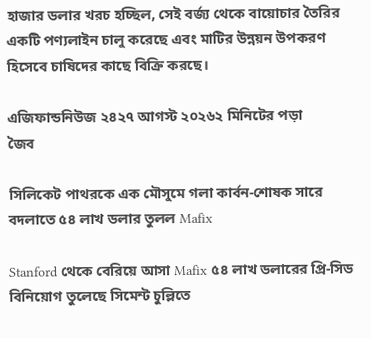হাজার ডলার খরচ হচ্ছিল, সেই বর্জ্য থেকে বায়োচার তৈরির একটি পণ্যলাইন চালু করেছে এবং মাটির উন্নয়ন উপকরণ হিসেবে চাষিদের কাছে বিক্রি করছে।

এজিফান্ডনিউজ ২৪২৭ আগস্ট ২০২৬২ মিনিটের পড়া
জৈব

সিলিকেট পাথরকে এক মৌসুমে গলা কার্বন-শোষক সারে বদলাতে ৫৪ লাখ ডলার তুলল Mafix

Stanford থেকে বেরিয়ে আসা Mafix ৫৪ লাখ ডলারের প্রি-সিড বিনিয়োগ তুলেছে সিমেন্ট চুল্লিতে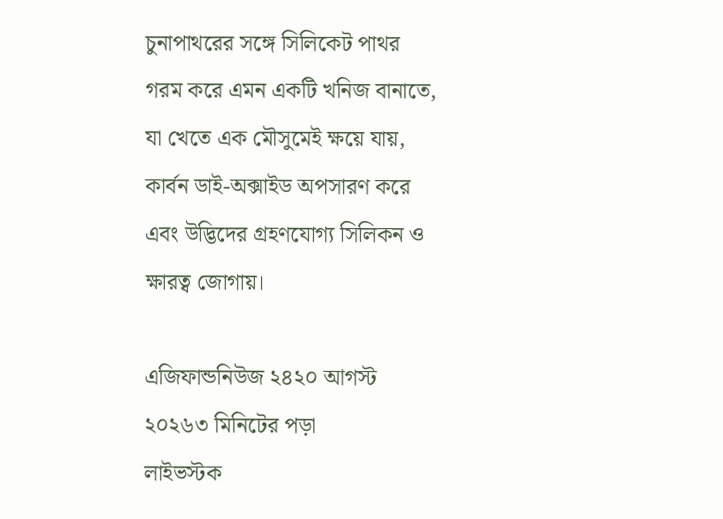চুনাপাথরের সঙ্গে সিলিকেট পাথর গরম করে এমন একটি খনিজ বানাতে, যা খেতে এক মৌসুমেই ক্ষয়ে যায়, কার্বন ডাই-অক্সাইড অপসারণ করে এবং উদ্ভিদের গ্রহণযোগ্য সিলিকন ও ক্ষারত্ব জোগায়।

এজিফান্ডনিউজ ২৪২০ আগস্ট ২০২৬৩ মিনিটের পড়া
লাইভস্টক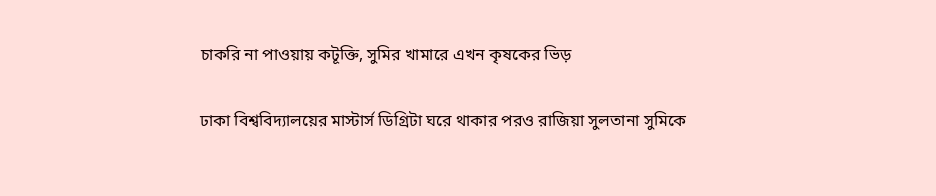চাকরি না পাওয়ায় কটূক্তি, সুমির খামারে এখন কৃষকের ভিড়

ঢাকা বিশ্ববিদ্যালয়ের মাস্টার্স ডিগ্রিটা ঘরে থাকার পরও রাজিয়া সুলতানা সুমিকে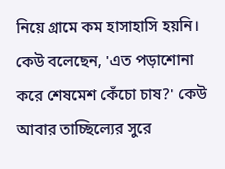নিয়ে গ্রামে কম হাসাহাসি হয়নি। কেউ বলেছেন, 'এত পড়াশোনা করে শেষমেশ কেঁচো চাষ?' কেউ আবার তাচ্ছিল্যের সুরে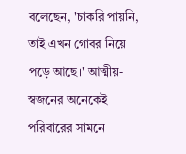বলেছেন, 'চাকরি পায়নি, তাই এখন গোবর নিয়ে পড়ে আছে।' আত্মীয়-স্বজনের অনেকেই পরিবারের সামনে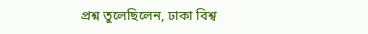প্রশ্ন তুলেছিলেন, ঢাকা বিশ্ব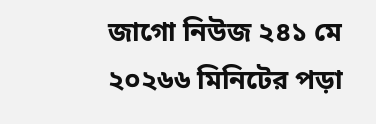জাগো নিউজ ২৪১ মে ২০২৬৬ মিনিটের পড়া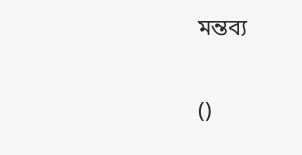মন্তব্য

()